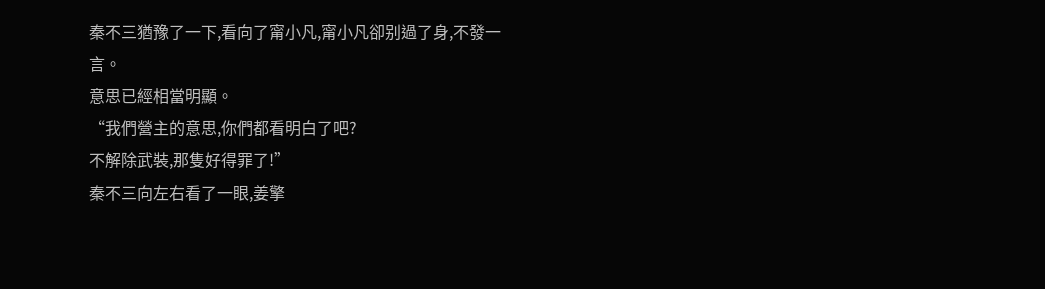秦不三猶豫了一下,看向了甯小凡,甯小凡卻别過了身,不發一言。
意思已經相當明顯。
“我們營主的意思,你們都看明白了吧?
不解除武裝,那隻好得罪了!”
秦不三向左右看了一眼,姜擎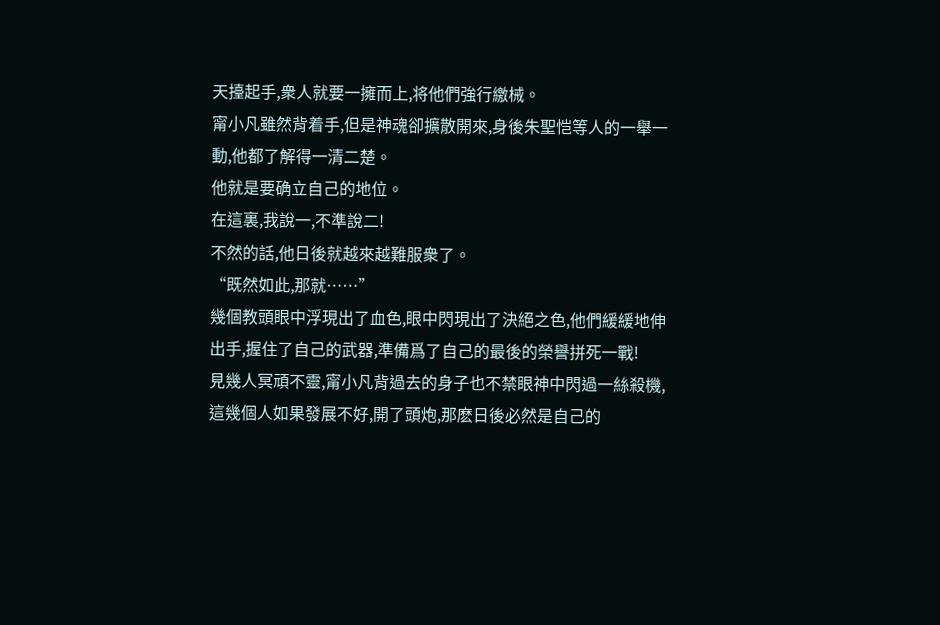天擡起手,衆人就要一擁而上,将他們強行繳械。
甯小凡雖然背着手,但是神魂卻擴散開來,身後朱聖恺等人的一舉一動,他都了解得一清二楚。
他就是要确立自己的地位。
在這裏,我說一,不準說二!
不然的話,他日後就越來越難服衆了。
“既然如此,那就……”
幾個教頭眼中浮現出了血色,眼中閃現出了決絕之色,他們緩緩地伸出手,握住了自己的武器,準備爲了自己的最後的榮譽拼死一戰!
見幾人冥頑不靈,甯小凡背過去的身子也不禁眼神中閃過一絲殺機,這幾個人如果發展不好,開了頭炮,那麽日後必然是自己的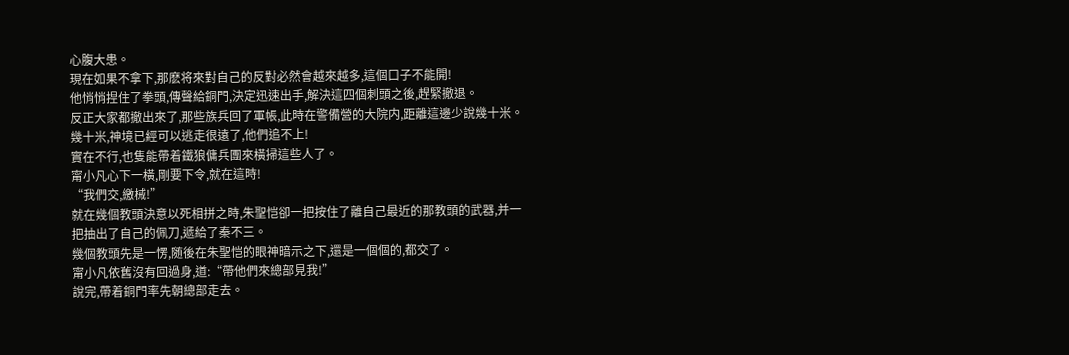心腹大患。
現在如果不拿下,那麽将來對自己的反對必然會越來越多,這個口子不能開!
他悄悄捏住了拳頭,傳聲給銅門,決定迅速出手,解決這四個刺頭之後,趕緊撤退。
反正大家都撤出來了,那些族兵回了軍帳,此時在警備營的大院内,距離這邊少說幾十米。
幾十米,神境已經可以逃走很遠了,他們追不上!
實在不行,也隻能帶着鐵狼傭兵團來橫掃這些人了。
甯小凡心下一橫,剛要下令,就在這時!
“我們交,繳械!”
就在幾個教頭決意以死相拼之時,朱聖恺卻一把按住了離自己最近的那教頭的武器,并一把抽出了自己的佩刀,遞給了秦不三。
幾個教頭先是一愣,随後在朱聖恺的眼神暗示之下,還是一個個的,都交了。
甯小凡依舊沒有回過身,道:“帶他們來總部見我!”
說完,帶着銅門率先朝總部走去。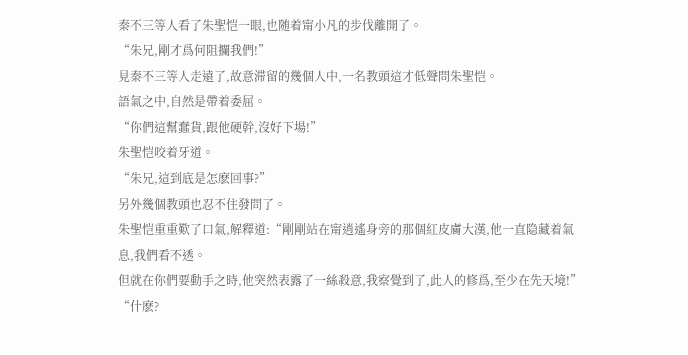秦不三等人看了朱聖恺一眼,也随着甯小凡的步伐離開了。
“朱兄,剛才爲何阻攔我們!”
見秦不三等人走遠了,故意滞留的幾個人中,一名教頭這才低聲問朱聖恺。
語氣之中,自然是帶着委屈。
“你們這幫蠢貨,跟他硬幹,沒好下場!”
朱聖恺咬着牙道。
“朱兄,這到底是怎麽回事?”
另外幾個教頭也忍不住發問了。
朱聖恺重重歎了口氣,解釋道:“剛剛站在甯逍遙身旁的那個紅皮膚大漢,他一直隐藏着氣息,我們看不透。
但就在你們要動手之時,他突然表露了一絲殺意,我察覺到了,此人的修爲,至少在先天境!”
“什麽?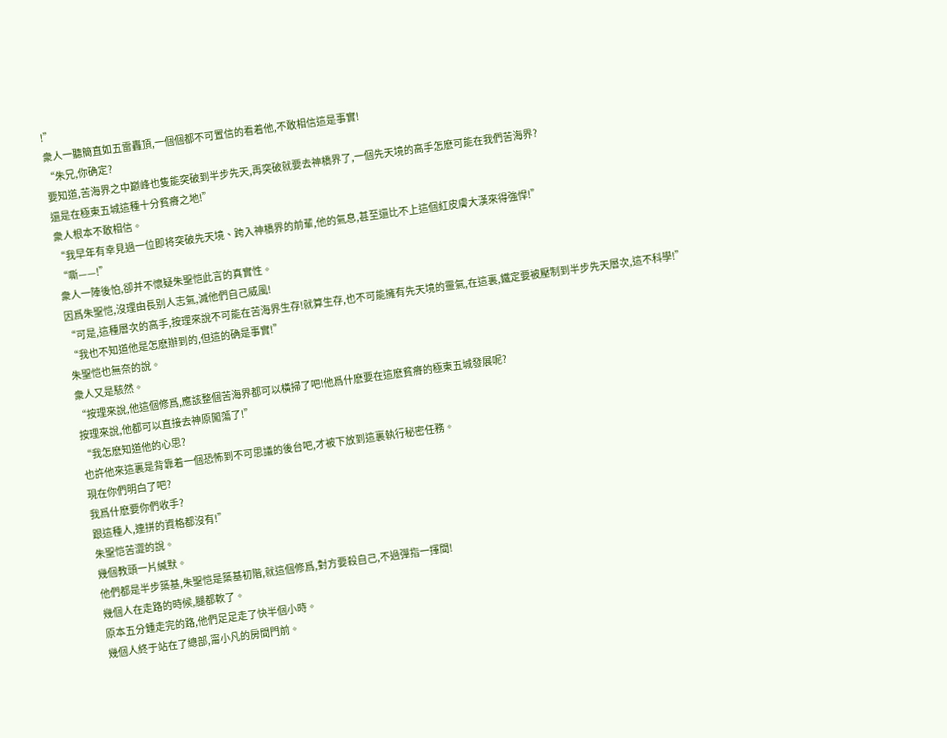!”
衆人一聽簡直如五雷轟頂,一個個都不可置信的看着他,不敢相信這是事實!
“朱兄,你确定?
要知道,苦海界之中巅峰也隻能突破到半步先天,再突破就要去神橋界了,一個先天境的高手怎麽可能在我們苦海界?
還是在極東五城這種十分貧瘠之地!”
衆人根本不敢相信。
“我早年有幸見過一位即将突破先天境、跨入神橋界的前輩,他的氣息,甚至還比不上這個紅皮膚大漢來得強悍!”
“嘶——!”
衆人一陣後怕,卻并不懷疑朱聖恺此言的真實性。
因爲朱聖恺,沒理由長别人志氣,滅他們自己威風!
“可是,這種層次的高手,按理來說不可能在苦海界生存!就算生存,也不可能擁有先天境的靈氣,在這裏,鐵定要被壓制到半步先天層次,這不科學!”
“我也不知道他是怎麽辦到的,但這的确是事實!”
朱聖恺也無奈的說。
衆人又是駭然。
“按理來說,他這個修爲,應該整個苦海界都可以橫掃了吧!他爲什麽要在這麽貧瘠的極東五城發展呢?
按理來說,他都可以直接去神原闖蕩了!”
“我怎麽知道他的心思?
也許他來這裏是背靠着一個恐怖到不可思議的後台吧,才被下放到這裏執行秘密任務。
現在你們明白了吧?
我爲什麽要你們收手?
跟這種人,連拼的資格都沒有!”
朱聖恺苦澀的說。
幾個教頭一片緘默。
他們都是半步築基,朱聖恺是築基初階,就這個修爲,對方要殺自己,不過彈指一揮間!
幾個人在走路的時候,腿都軟了。
原本五分鍾走完的路,他們足足走了快半個小時。
幾個人終于站在了總部,甯小凡的房間門前。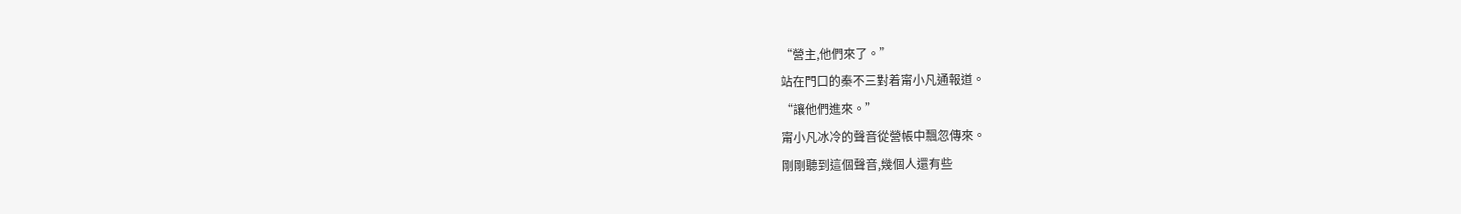“營主,他們來了。”
站在門口的秦不三對着甯小凡通報道。
“讓他們進來。”
甯小凡冰冷的聲音從營帳中飄忽傳來。
剛剛聽到這個聲音,幾個人還有些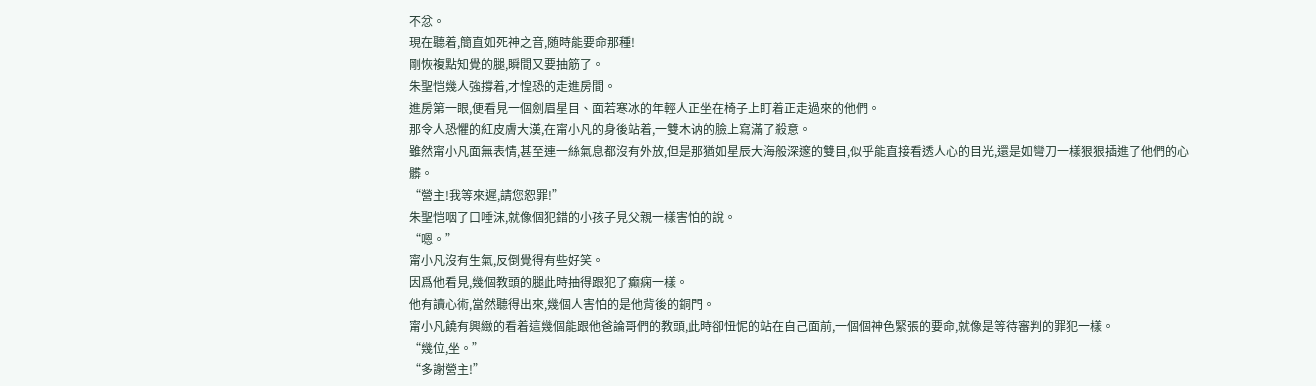不忿。
現在聽着,簡直如死神之音,随時能要命那種!
剛恢複點知覺的腿,瞬間又要抽筋了。
朱聖恺幾人強撐着,才惶恐的走進房間。
進房第一眼,便看見一個劍眉星目、面若寒冰的年輕人正坐在椅子上盯着正走過來的他們。
那令人恐懼的紅皮膚大漢,在甯小凡的身後站着,一雙木讷的臉上寫滿了殺意。
雖然甯小凡面無表情,甚至連一絲氣息都沒有外放,但是那猶如星辰大海般深邃的雙目,似乎能直接看透人心的目光,還是如彎刀一樣狠狠插進了他們的心髒。
“營主!我等來遲,請您恕罪!”
朱聖恺咽了口唾沫,就像個犯錯的小孩子見父親一樣害怕的說。
“嗯。”
甯小凡沒有生氣,反倒覺得有些好笑。
因爲他看見,幾個教頭的腿此時抽得跟犯了癫痫一樣。
他有讀心術,當然聽得出來,幾個人害怕的是他背後的銅門。
甯小凡饒有興緻的看着這幾個能跟他爸論哥們的教頭,此時卻忸怩的站在自己面前,一個個神色緊張的要命,就像是等待審判的罪犯一樣。
“幾位,坐。”
“多謝營主!”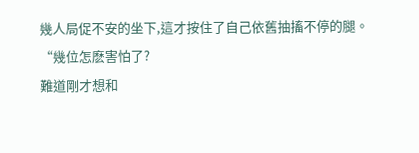幾人局促不安的坐下,這才按住了自己依舊抽搐不停的腿。
“幾位怎麽害怕了?
難道剛才想和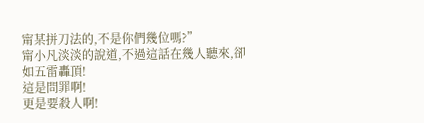甯某拼刀法的,不是你們幾位嗎?”
甯小凡淡淡的說道,不過這話在幾人聽來,卻如五雷轟頂!
這是問罪啊!
更是要殺人啊!